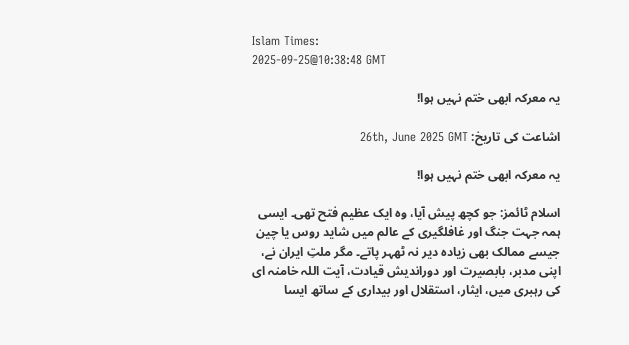Islam Times:
2025-09-25@10:38:48 GMT

یہ معرکہ ابھی ختم نہیں ہوا!

اشاعت کی تاریخ: 26th, June 2025 GMT

یہ معرکہ ابھی ختم نہیں ہوا!

اسلام ٹائمز: جو کچھ پیش آیا، وہ ایک عظیم فتح تھی۔ ایسی ہمہ جہت جنگ اور غافلگیری کے عالم میں شاید روس یا چین جیسے ممالک بھی زیادہ دیر نہ ٹھہر پاتے۔ مگر ملتِ ایران نے، اپنی مدبر، بابصیرت اور دوراندیش قیادت، آیت اللہ خامنہ ای کی رہبری میں، ایثار، استقلال اور بیداری کے ساتھ ایسا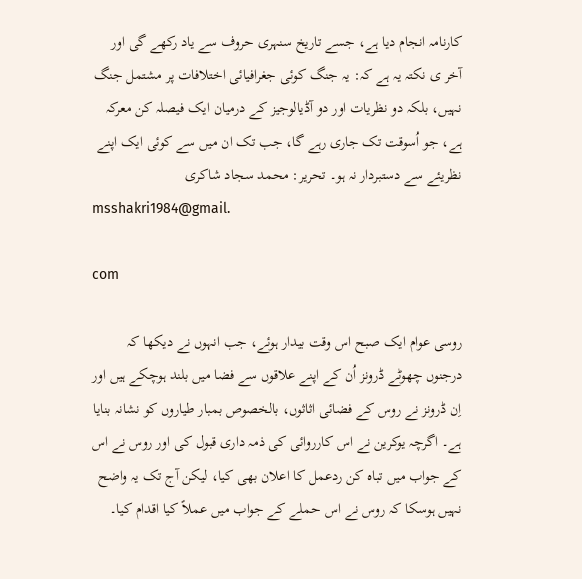کارنامہ انجام دیا ہے، جسے تاریخ سنہری حروف سے یاد رکھے گی اور آخر ی نکتہ یہ ہے کہ: یہ جنگ کوئی جغرافیائی اختلافات پر مشتمل جنگ نہیں، بلکہ دو نظریات اور دو آڈیالوجیز کے درمیان ایک فیصلہ کن معرکہ ہے، جو اُسوقت تک جاری رہے گا، جب تک ان میں سے کوئی ایک اپنے نظریئے سے دستبردار نہ ہو۔ تحریر: محمد سجاد شاکری
msshakri1984@gmail.

com

روسی عوام ایک صبح اس وقت بیدار ہوئے، جب انہوں نے دیکھا کہ درجنوں چھوٹے ڈرونز اُن کے اپنے علاقوں سے فضا میں بلند ہوچکے ہیں اور اِن ڈرونز نے روس کے فضائی اثاثوں، بالخصوص بمبار طیاروں کو نشانہ بنایا ہے۔ اگرچہ یوکرین نے اس کارروائی کی ذمہ داری قبول کی اور روس نے اس کے جواب میں تباہ کن ردعمل کا اعلان بھی کیا، لیکن آج تک یہ واضح نہیں ہوسکا کہ روس نے اس حملے کے جواب میں عملاً کیا اقدام کیا۔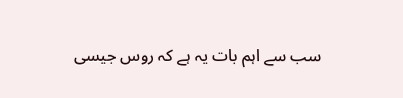سب سے اہم بات یہ ہے کہ روس جیسی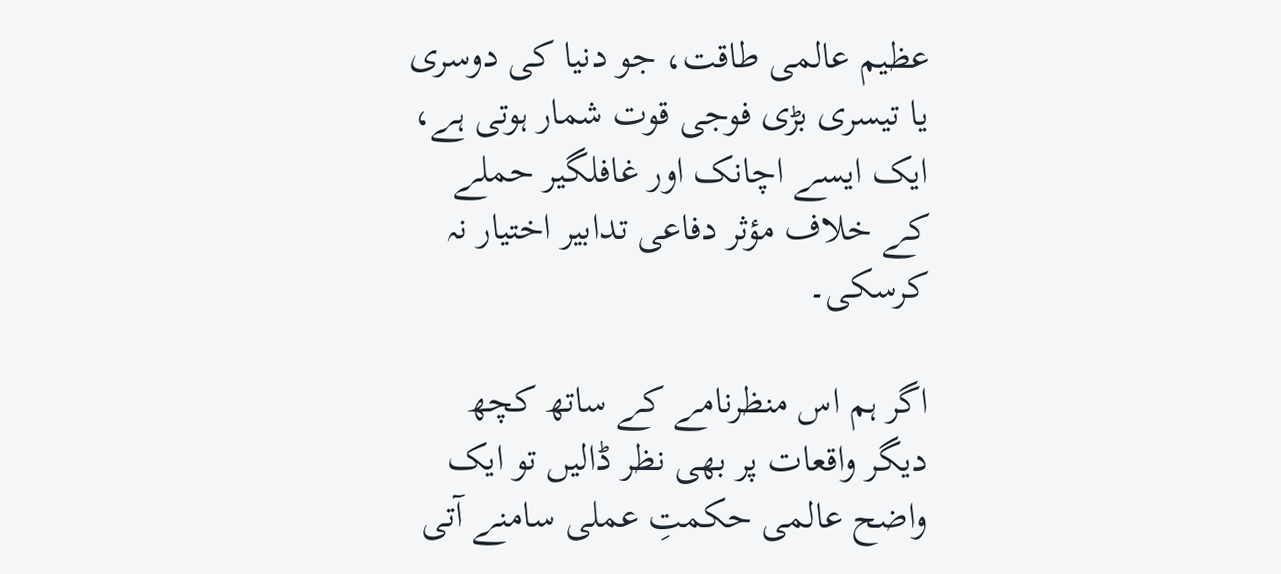عظیم عالمی طاقت، جو دنیا کی دوسری یا تیسری بڑی فوجی قوت شمار ہوتی ہے، ایک ایسے اچانک اور غافلگیر حملے کے خلاف مؤثر دفاعی تدابیر اختیار نہ کرسکی۔

اگر ہم اس منظرنامے کے ساتھ کچھ دیگر واقعات پر بھی نظر ڈالیں تو ایک واضح عالمی حکمتِ عملی سامنے آتی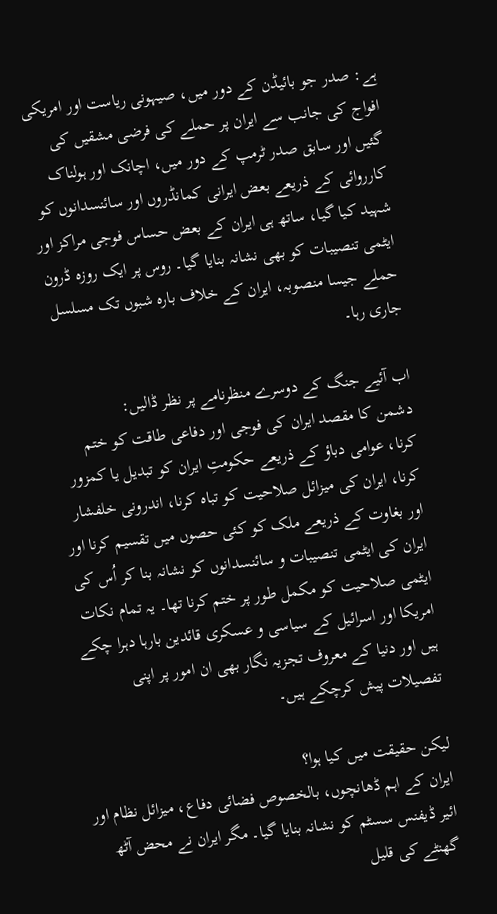ہے: صدر جو بائیڈن کے دور میں، صیہونی ریاست اور امریکی افواج کی جانب سے ایران پر حملے کی فرضی مشقیں کی گئیں اور سابق صدر ٹرمپ کے دور میں، اچانک اور ہولناک کارروائی کے ذریعے بعض ایرانی کمانڈروں اور سائنسدانوں کو شہید کیا گیا، ساتھ ہی ایران کے بعض حساس فوجی مراکز اور ایٹمی تنصیبات کو بھی نشانہ بنایا گیا۔ روس پر ایک روزہ ڈرون حملے جیسا منصوبہ، ایران کے خلاف بارہ شبوں تک مسلسل جاری رہا۔

اب آئیے جنگ کے دوسرے منظرنامے پر نظر ڈالیں:
دشمن کا مقصد ایران کی فوجی اور دفاعی طاقت کو ختم کرنا، عوامی دباؤ کے ذریعے حکومتِ ایران کو تبدیل یا کمزور کرنا، ایران کی میزائل صلاحیت کو تباہ کرنا، اندرونی خلفشار اور بغاوت کے ذریعے ملک کو کئی حصوں میں تقسیم کرنا اور ایران کی ایٹمی تنصیبات و سائنسدانوں کو نشانہ بنا کر اُس کی ایٹمی صلاحیت کو مکمل طور پر ختم کرنا تھا۔ یہ تمام نکات امریکا اور اسرائیل کے سیاسی و عسکری قائدین بارہا دہرا چکے ہیں اور دنیا کے معروف تجزیہ نگار بھی ان امور پر اپنی تفصیلات پیش کرچکے ہیں۔

لیکن حقیقت میں کیا ہوا؟
ایران کے اہم ڈھانچوں، بالخصوص فضائی دفاع، میزائل نظام اور ائیر ڈیفنس سسٹم کو نشانہ بنایا گیا۔ مگر ایران نے محض آٹھ گھنٹے کی قلیل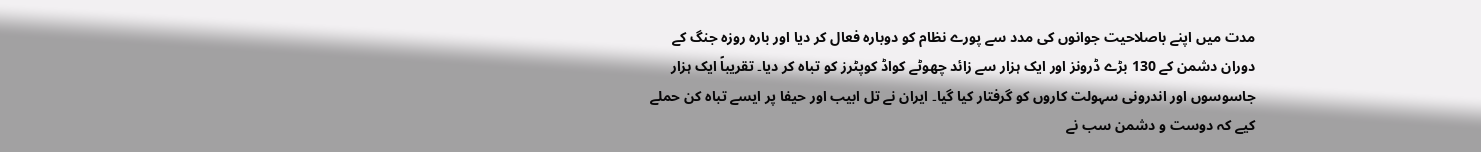مدت میں اپنے باصلاحیت جوانوں کی مدد سے پورے نظام کو دوبارہ فعال کر دیا اور بارہ روزہ جنگ کے دوران دشمن کے 130 بڑے ڈرونز اور ایک ہزار سے زائد چھوٹے کواڈ کوپٹرز کو تباہ کر دیا۔ تقریباً ایک ہزار جاسوسوں اور اندرونی سہولت کاروں کو گرفتار کیا گیا۔ ایران نے تل ابیب اور حیفا پر ایسے تباہ کن حملے کیے کہ دوست و دشمن سب نے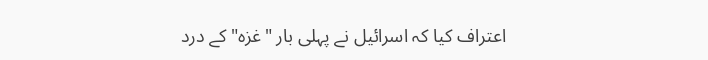اعتراف کیا کہ اسرائیل نے پہلی بار "غزہ" کے درد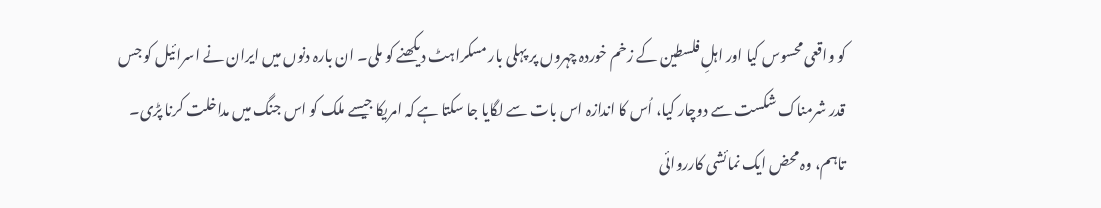کو واقعی محسوس کیا اور اہلِ فلسطین کے زخم خوردہ چہروں پر پہلی بار مسکراہٹ دیکھنے کو ملی۔ ان بارہ دنوں میں ایران نے اسرائیل کو جس قدر شرمناک شکست سے دوچار کیا، اُس کا اندازہ اس بات سے لگایا جا سکتا ہے کہ امریکا جیسے ملک کو اس جنگ میں مداخلت کرنا پڑی۔ تاہم، وہ محض ایک نمائشی کارروائی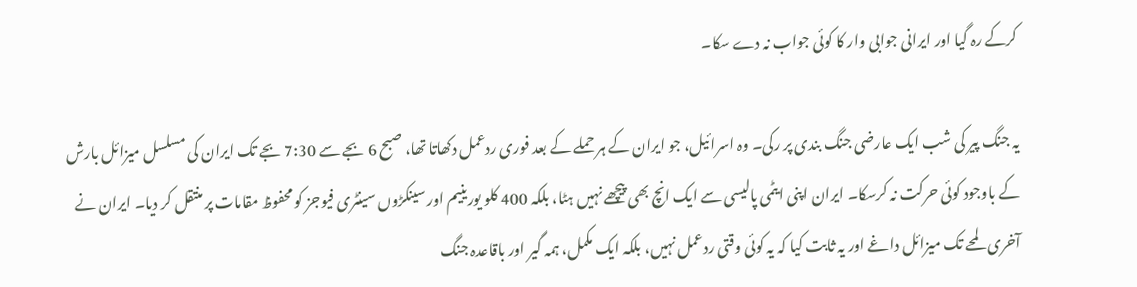کرکے رہ گیا اور ایرانی جوابی وار کا کوئی جواب نہ دے سکا۔

یہ جنگ پیر کی شب ایک عارضی جنگ بندی پر رکی۔ وہ اسرائیل، جو ایران کے ہر حملے کے بعد فوری ردعمل دکھاتا تھا، صبح 6 بجے سے 7:30 بجے تک ایران کی مسلسل میزائل بارش کے باوجود کوئی حرکت نہ کرسکا۔ ایران اپنی ایٹمی پالیسی سے ایک انچ بھی پیچھے نہیں ہٹا، بلکہ 400 کلو یورینیم اور سینکڑوں سینٹری فیوجز کو محفوظ مقامات پر منتقل کر دیا۔ ایران نے آخری لمحے تک میزائل داغے اور یہ ثابت کیا کہ یہ کوئی وقتی ردعمل نہیں، بلکہ ایک مکمل، ہمہ گیر اور باقاعدہ جنگ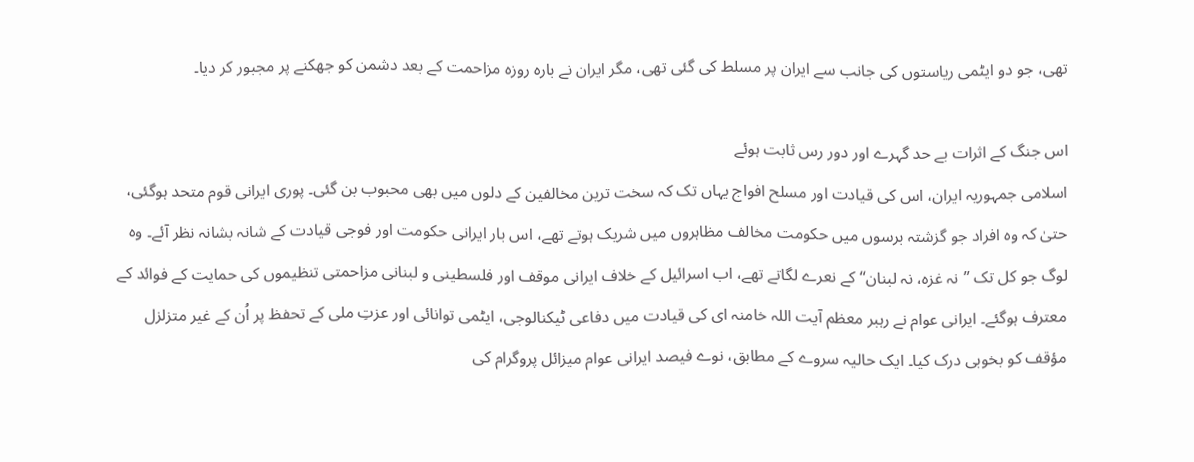تھی، جو دو ایٹمی ریاستوں کی جانب سے ایران پر مسلط کی گئی تھی، مگر ایران نے بارہ روزہ مزاحمت کے بعد دشمن کو جھکنے پر مجبور کر دیا۔

اس جنگ کے اثرات بے حد گہرے اور دور رس ثابت ہوئے
اسلامی جمہوریہ ایران، اس کی قیادت اور مسلح افواج یہاں تک کہ سخت ترین مخالفین کے دلوں میں بھی محبوب بن گئی۔ پوری ایرانی قوم متحد ہوگئی، حتیٰ کہ وہ افراد جو گزشتہ برسوں میں حکومت مخالف مظاہروں میں شریک ہوتے تھے، اس بار ایرانی حکومت اور فوجی قیادت کے شانہ بشانہ نظر آئے۔ وہ لوگ جو کل تک ’’نہ غزہ، نہ لبنان‘‘ کے نعرے لگاتے تھے، اب اسرائیل کے خلاف ایرانی موقف اور فلسطینی و لبنانی مزاحمتی تنظیموں کی حمایت کے فوائد کے معترف ہوگئے۔ ایرانی عوام نے رہبر معظم آیت اللہ خامنہ ای کی قیادت میں دفاعی ٹیکنالوجی، ایٹمی توانائی اور عزتِ ملی کے تحفظ پر اُن کے غیر متزلزل مؤقف کو بخوبی درک کیا۔ ایک حالیہ سروے کے مطابق، نوے فیصد ایرانی عوام میزائل پروگرام کی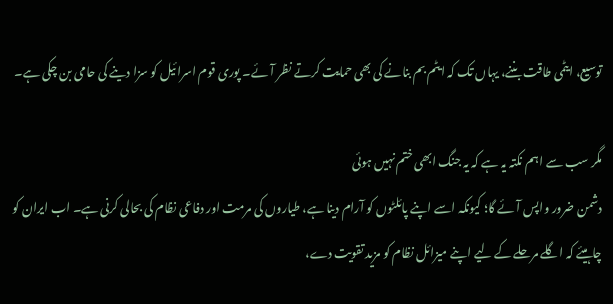توسیع، ایٹمی طاقت بننے، یہاں تک کہ ایٹم بم بنانے کی بھی حمایت کرتے نظر آئے۔ پوری قوم اسرائیل کو سزا دینے کی حامی بن چکی ہے۔

مگر سب سے اہم نکتہ یہ ہے کہ یہ جنگ ابھی ختم نہیں ہوئی
دشمن ضرور واپس آئے گا؛ کیونکہ اسے اپنے پائلٹوں کو آرام دینا ہے، طیاروں کی مرمت اور دفاعی نظام کی بحالی کرنی ہے۔ اب ایران کو چاہیئے کہ اگلے مرحلے کے لیے اپنے میزائل نظام کو مزید تقویت دے،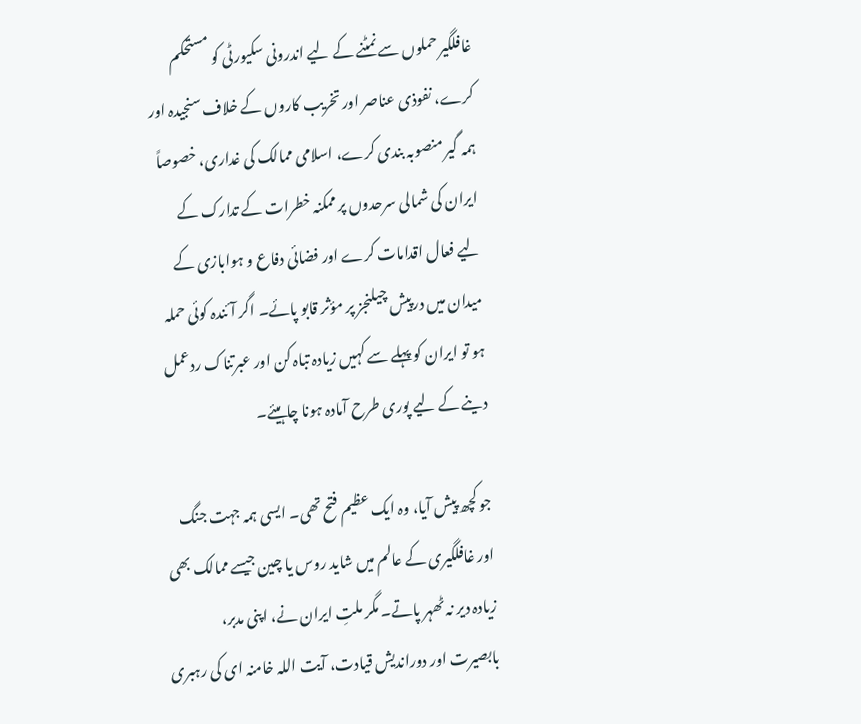غافلگیر حملوں سے نمٹنے کے لیے اندرونی سکیورٹی کو مستحکم کرے، نفوذی عناصر اور تخریب کاروں کے خلاف سنجیدہ اور ہمہ گیر منصوبہ بندی کرے، اسلامی ممالک کی غداری، خصوصاً ایران کی شمالی سرحدوں پر ممکنہ خطرات کے تدارک کے لیے فعال اقدامات کرے اور فضائی دفاع و ہوابازی کے میدان میں درپیش چیلنجز پر مؤثر قابو پائے۔ اگر آئندہ کوئی حملہ ہو تو ایران کو پہلے سے کہیں زیادہ تباہ کن اور عبرتناک ردعمل دینے کے لیے پوری طرح آمادہ ہونا چاہیئے۔

جو کچھ پیش آیا، وہ ایک عظیم فتح تھی۔ ایسی ہمہ جہت جنگ اور غافلگیری کے عالم میں شاید روس یا چین جیسے ممالک بھی زیادہ دیر نہ ٹھہر پاتے۔ مگر ملتِ ایران نے، اپنی مدبر، بابصیرت اور دوراندیش قیادت، آیت اللہ خامنہ ای کی رہبری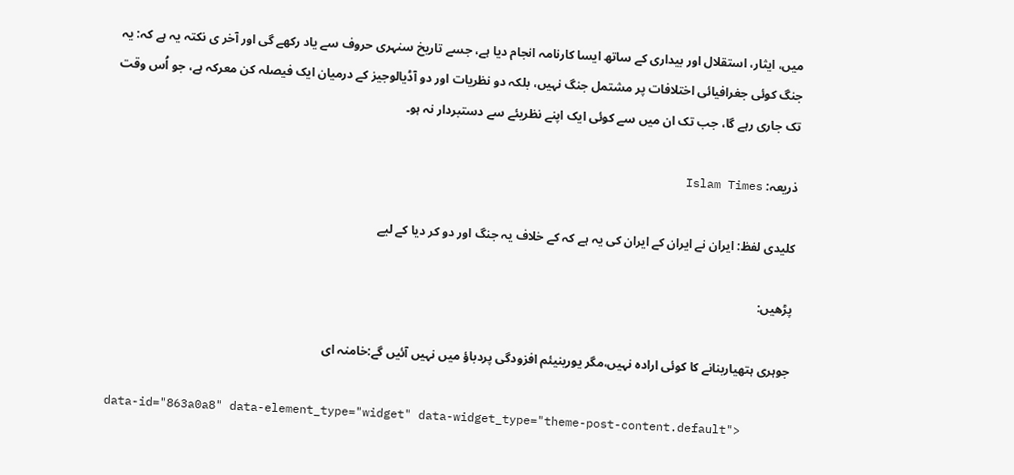میں، ایثار، استقلال اور بیداری کے ساتھ ایسا کارنامہ انجام دیا ہے، جسے تاریخ سنہری حروف سے یاد رکھے گی اور آخر ی نکتہ یہ ہے کہ: یہ جنگ کوئی جغرافیائی اختلافات پر مشتمل جنگ نہیں، بلکہ دو نظریات اور دو آڈیالوجیز کے درمیان ایک فیصلہ کن معرکہ ہے، جو اُس وقت تک جاری رہے گا، جب تک ان میں سے کوئی ایک اپنے نظریئے سے دستبردار نہ ہو۔

ذریعہ: Islam Times

کلیدی لفظ: ایران نے ایران کے ایران کی یہ ہے کہ کے خلاف یہ جنگ اور دو کر دیا کے لیے

پڑھیں:

جوہری ہتھیاربنانے کا کوئی ارادہ نہیں،مگر یورینیئم افزودگی پردباؤ میں نہیں آئیں گے:خامنہ ای

data-id="863a0a8" data-element_type="widget" data-widget_type="theme-post-content.default">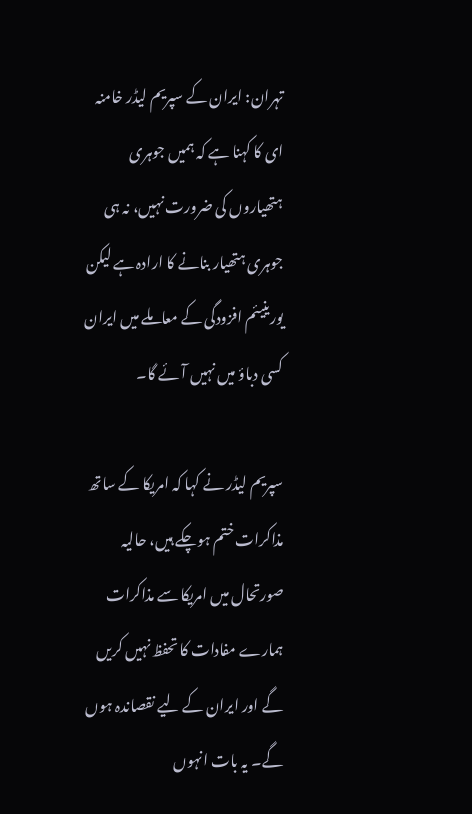تہران: ایران کے سپریم لیڈر خامنہ ای کا کہنا ہے کہ ہمیں جوہری ہتھیاروں کی ضرورت نہیں، نہ ہی جوہری ہتھیار بنانے کا ارادہ ہے لیکن یورینیئم افزودگی کے معاملے میں ایران کسی دباؤ میں نہیں آئے گا۔

سپریم لیڈر نے کہا کہ امریکا کے ساتھ مذاکرات ختم ہوچکے ہیں، حالیہ صورتحال میں امریکا سے مذاکرات ہمارے مفادات کا تحفظ نہیں کریں گے اور ایران کے لیے نقصاندہ ہوں گے۔ یہ بات انہوں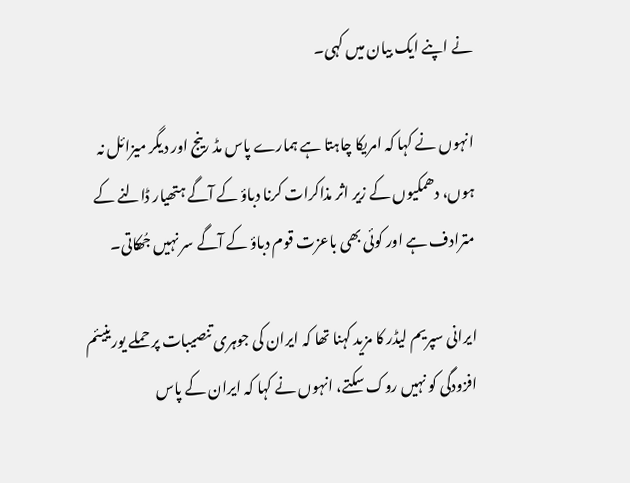نے اپنے ایک بیان میں کہی۔

انہوں نے کہا کہ امریکا چاہتا ہے ہمارے پاس مڈ رینج اور دیگر میزائل نہ ہوں، دھمکیوں کے زیر اثر مذاکرات کرنا دباؤ کے آگے ہتھیار ڈالنے کے مترادف ہے اور کوئی بھی باعزت قوم دباؤ کے آگے سر نہیں جُھکاتی۔

ایرانی سپریم لیڈر کا مزید کہنا تھا کہ ایران کی جوہری تنصیبات پر حملے یورینیئم افزودگی کو نہیں روک سکتے، انہوں نے کہا کہ ایران کے پاس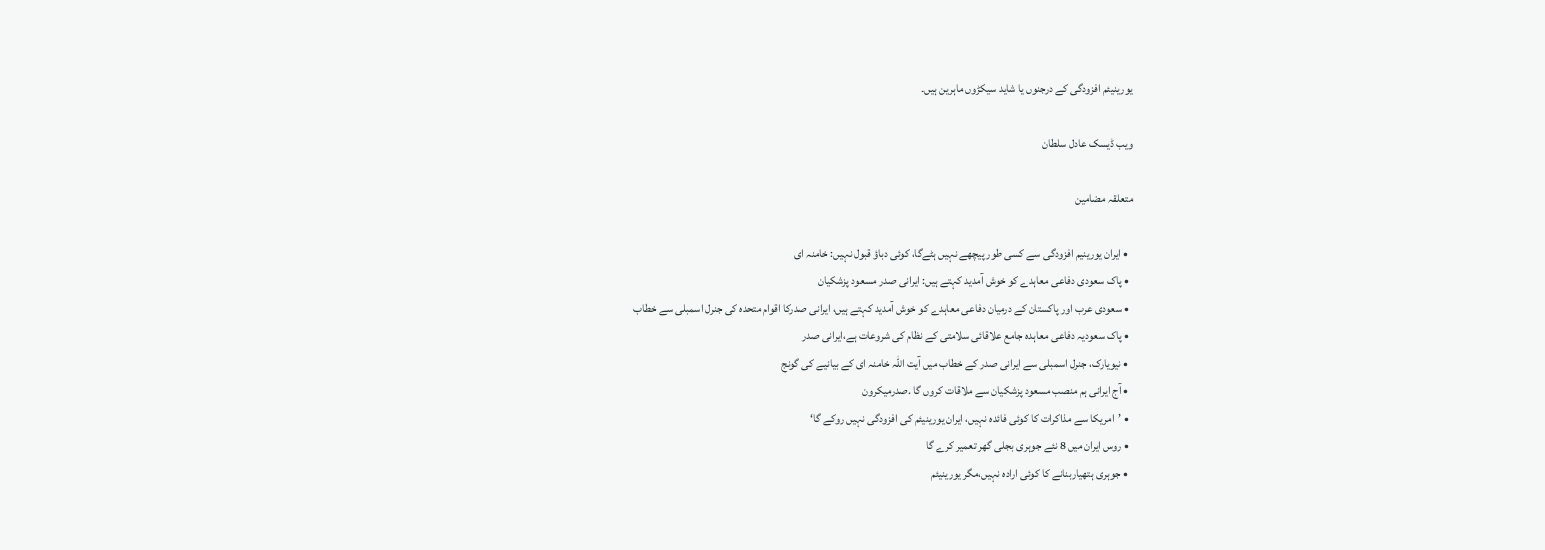یورینیئم افزودگی کے درجنوں یا شاید سیکڑوں ماہرین ہیں۔

ویب ڈیسک عادل سلطان

متعلقہ مضامین

  • ایران یورینیم افزودگی سے کسی طور پیچھے نہیں ہٹےگا، کوئی دباؤ قبول نہیں: خامنہ ای
  • پاک سعودی دفاعی معاہدے کو خوش آمدید کہتے ہیں: ایرانی صدر مسعود پزشکیان
  • سعودی عرب اور پاکستان کے درمیان دفاعی معاہدے کو خوش آمدید کہتے ہیں، ایرانی صدرکا اقوام متحدہ کی جنرل اسمبلی سے خطاب
  • پاک سعودیہ دفاعی معاہدہ جامع علاقائی سلامتی کے نظام کی شروعات ہے،ایرانی صدر
  • نیویارک، جنرل اسمبلی سے ایرانی صدر کے خطاب میں آیت اللہ خامنہ ای کے بیانیے کی گونج
  • آج ایرانی ہم منصب مسعود پزشکیان سے ملاقات کروں گا .صدرمیکرون
  • ’امریکا سے مذاکرات کا کوئی فائدہ نہیں، ایران یورینیئم کی افزودگی نہیں روکے گا‘
  • روس ایران میں 8 نئے جوہری بجلی گھر تعمیر کرے گا
  • جوہری ہتھیاربنانے کا کوئی ارادہ نہیں،مگر یورینیئم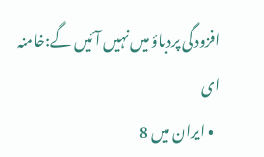افزودگی پردباؤ میں نہیں آئیں گے:خامنہ ای
  • ایران میں 8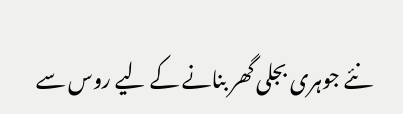نئے جوہری بجلی گھر بنانے کے لیے روس سے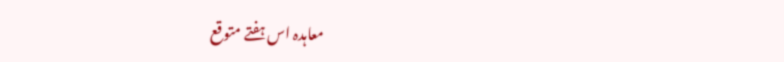معاہدہ اس ہفتے متوقع